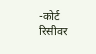-कोर्ट रिसीवर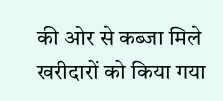की ओर से कब्जा मिले खरीदारों को किया गया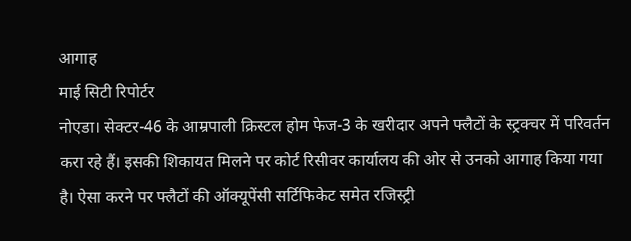आगाह
माई सिटी रिपोर्टर
नोएडा। सेक्टर-46 के आम्रपाली क्रिस्टल होम फेज-3 के खरीदार अपने फ्लैटों के स्ट्रक्चर में परिवर्तन करा रहे हैं। इसकी शिकायत मिलने पर कोर्ट रिसीवर कार्यालय की ओर से उनको आगाह किया गया है। ऐसा करने पर फ्लैटों की ऑक्यूपेंसी सर्टिफिकेट समेत रजिस्ट्री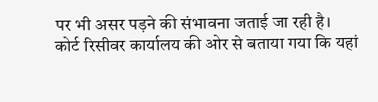पर भी असर पड़ने की संभावना जताई जा रही है।
कोर्ट रिसीवर कार्यालय की ओर से बताया गया कि यहां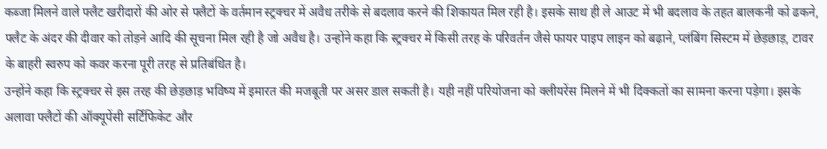कब्जा मिलने वाले फ्लैट खरीदारों की ओर से फ्लैटों के वर्तमान स्ट्रक्चर में अवैध तरीके से बदलाव करने की शिकायत मिल रही है। इसके साथ ही ले आउट में भी बदलाव के तहत बालकनी को ढकने, फ्लैट के अंदर की दीवार को तोड़ने आदि की सूचना मिल रही है जो अवैध है। उन्होंने कहा कि स्ट्रक्चर में किसी तरह के परिवर्तन जैसे फायर पाइप लाइन को बढ़ाने, प्लंबिंग सिस्टम में छेड़छाड़, टावर के बाहरी स्वरुप को कवर करना पूरी तरह से प्रतिबंधित है।
उन्होंने कहा कि स्ट्रक्चर से इस तरह की छेड़छाड़ भविष्य में इमारत की मजबूती पर असर डाल सकती है। यही नहीं परियोजना को क्लीयरेंस मिलने में भी दिक्कतों का सामना करना पड़ेगा। इसके अलावा फ्लैटों की ऑक्यूपेंसी सर्टिफिकेट और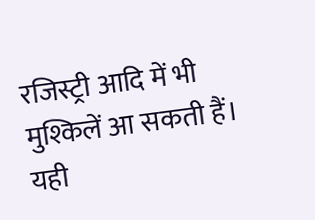रजिस्ट्री आदि में भी मुश्किलें आ सकती हैं। यही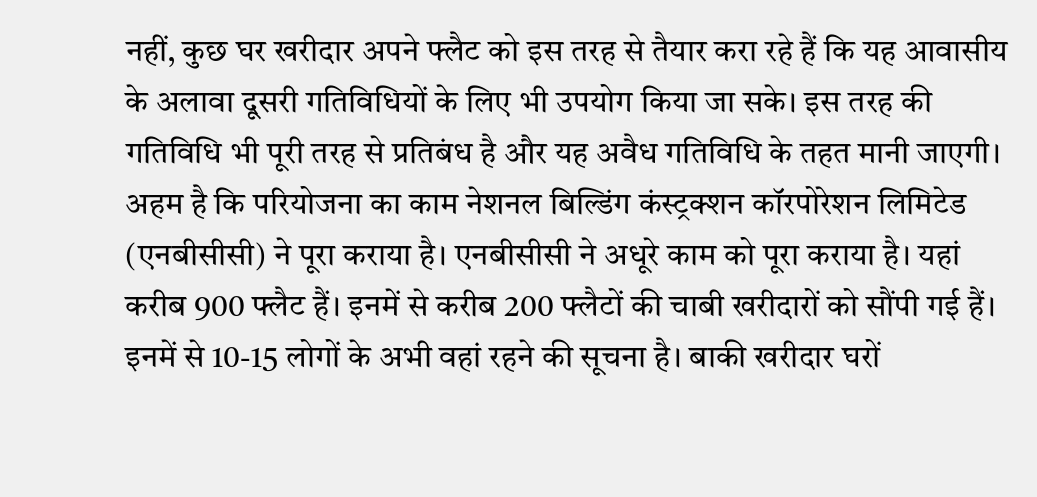नहीं, कुछ घर खरीदार अपने फ्लैट को इस तरह से तैयार करा रहे हैं कि यह आवासीय के अलावा दूसरी गतिविधियों के लिए भी उपयोग किया जा सके। इस तरह की गतिविधि भी पूरी तरह से प्रतिबंध है और यह अवैध गतिविधि के तहत मानी जाएगी।
अहम है कि परियोजना का काम नेशनल बिल्डिंग कंस्ट्रक्शन कॉरपोरेशन लिमिटेड (एनबीसीसी) ने पूरा कराया है। एनबीसीसी ने अधूरे काम को पूरा कराया है। यहां करीब 900 फ्लैट हैं। इनमें से करीब 200 फ्लैटों की चाबी खरीदारों को सौंपी गई हैं। इनमें से 10-15 लोगों के अभी वहां रहने की सूचना है। बाकी खरीदार घरों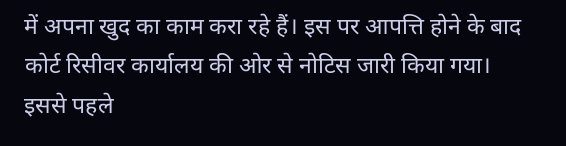में अपना खुद का काम करा रहे हैं। इस पर आपत्ति होने के बाद कोर्ट रिसीवर कार्यालय की ओर से नोटिस जारी किया गया। इससे पहले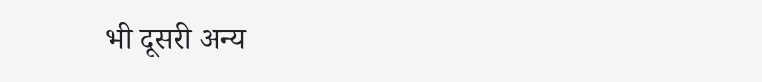भी दूसरी अन्य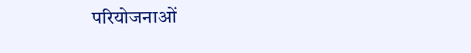परियोजनाओं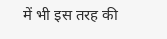में भी इस तरह की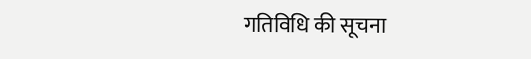गतिविधि की सूचना